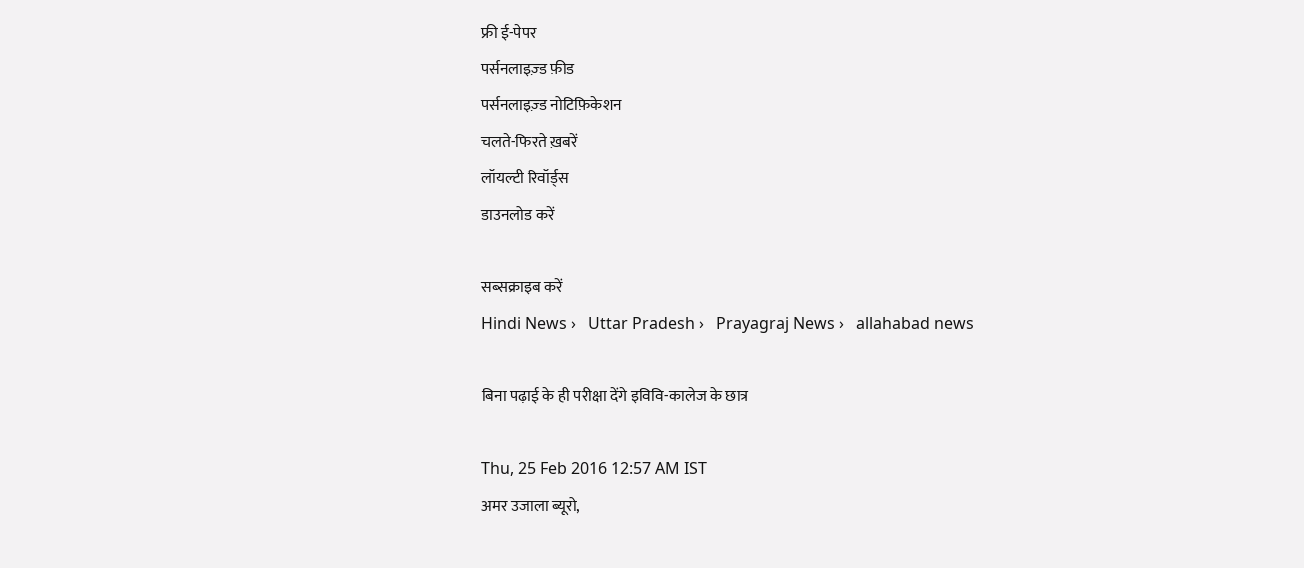फ्री ई-पेपर
पर्सनलाइज़्ड फ़ीड
पर्सनलाइज़्ड नोटिफ़िकेशन
चलते-फिरते ख़बरें
लॉयल्टी रिवॉर्ड्स
डाउनलोड करें

सब्सक्राइब करें
Hindi News ›   Uttar Pradesh ›   Prayagraj News ›   allahabad news

बिना पढ़ाई के ही परीक्षा देंगे इविवि-कालेज के छात्र

Thu, 25 Feb 2016 12:57 AM IST
अमर उजाला ब्यूरो,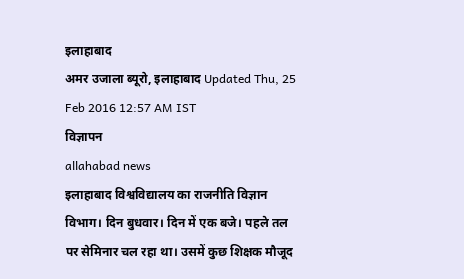इलाहाबाद
अमर उजाला ब्यूरो, इलाहाबाद Updated Thu, 25 Feb 2016 12:57 AM IST
विज्ञापन
allahabad news
इलाहाबाद विश्वविद्यालय का राजनीति विज्ञान विभाग। दिन बुधवार। दिन में एक बजे। पहले तल पर सेमिनार चल रहा था। उसमें कुछ शिक्षक मौजूद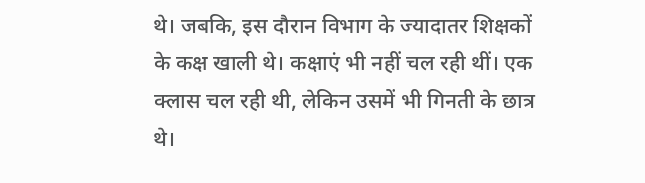थे। जबकि, इस दौरान विभाग के ज्यादातर शिक्षकों के कक्ष खाली थे। कक्षाएं भी नहीं चल रही थीं। एक क्लास चल रही थी, लेकिन उसमें भी गिनती के छात्र थे।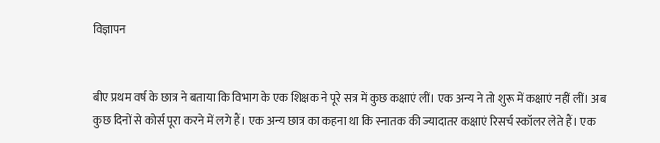विज्ञापन


बीए प्रथम वर्ष के छात्र ने बताया कि विभाग के एक शिक्षक ने पूरे सत्र में कुछ कक्षाएं लीं। एक अन्य ने तो शुरू में कक्षाएं नहीं लीं। अब कुछ दिनों से कोर्स पूरा करने में लगे हैं। एक अन्य छात्र का कहना था कि स्नातक की ज्यादातर कक्षाएं रिसर्च स्कॉलर लेते हैं। एक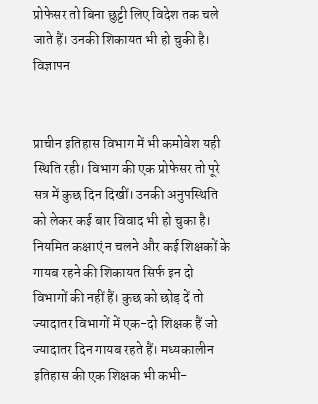प्रोफेसर तो बिना छुट्टी लिए विदेश तक चले जाते हैं। उनकी शिकायत भी हो चुकी है।
विज्ञापन


प्राचीन इतिहास विभाग में भी कमोवेश यही स्थिति रही। विभाग की एक प्रोफेसर तो पूरे सत्र में कुछ दिन दिखीं। उनकी अनुपस्थिति को लेकर कई बार विवाद भी हो चुका है। नियमित कक्षाएं न चलने और कई शिक्षकों के गायब रहने की शिकायत सिर्फ इन दो विभागों की नहीं हैं। कुछ को छोड़ दें तो ज्यादातर विभागों में एक-दो शिक्षक हैं जो ज्यादातर दिन गायब रहते हैं। मध्यकालीन इतिहास की एक शिक्षक भी कभी-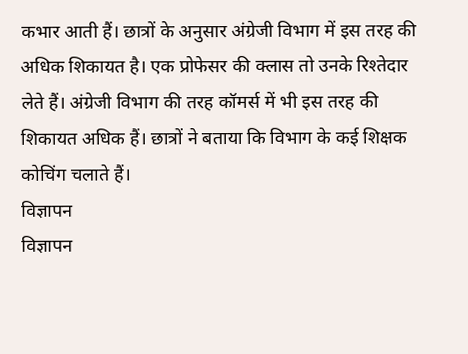कभार आती हैं। छात्रों के अनुसार अंग्रेजी विभाग में इस तरह की अधिक शिकायत है। एक प्रोफेसर की क्लास तो उनके रिश्तेदार लेते हैं। अंग्रेजी विभाग की तरह कॉमर्स में भी इस तरह की शिकायत अधिक हैं। छात्रों ने बताया कि विभाग के कई शिक्षक कोचिंग चलाते हैं।
विज्ञापन
विज्ञापन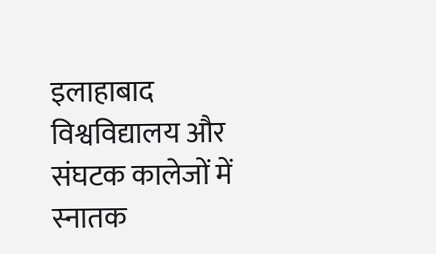इलाहाबाद विश्वविद्यालय और संघटक कालेजों में स्नातक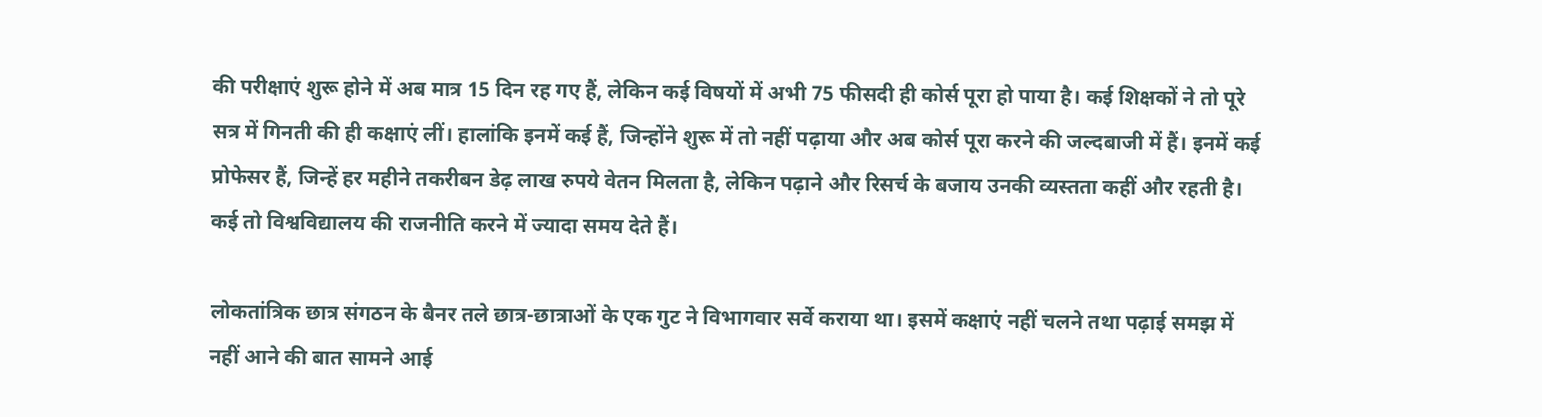की परीक्षाएं शुरू होने में अब मात्र 15 दिन रह गए हैं, लेकिन कई विषयों में अभी 75 फीसदी ही कोर्स पूरा हो पाया है। कई शिक्षकों ने तो पूरे सत्र में गिनती की ही कक्षाएं लीं। हालांकि इनमें कई हैं, जिन्होंने शुरू में तो नहीं पढ़ाया और अब कोर्स पूरा करने की जल्दबाजी में हैं। इनमें कई प्रोफेसर हैं, जिन्हें हर महीने तकरीबन डेढ़ लाख रुपये वेतन मिलता है, लेकिन पढ़ाने और रिसर्च के बजाय उनकी व्यस्तता कहीं और रहती है। कई तो विश्वविद्यालय की राजनीति करने में ज्यादा समय देते हैं।

लोकतांत्रिक छात्र संगठन के बैनर तले छात्र-छात्राओं के एक गुट ने विभागवार सर्वे कराया था। इसमें कक्षाएं नहीं चलने तथा पढ़ाई समझ में नहीं आने की बात सामने आई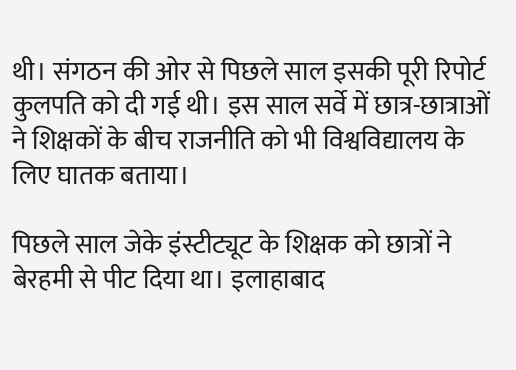थी। संगठन की ओर से पिछले साल इसकी पूरी रिपोर्ट कुलपति को दी गई थी। इस साल सर्वे में छात्र-छात्राओं ने शिक्षकों के बीच राजनीति को भी विश्वविद्यालय के लिए घातक बताया।

पिछले साल जेके इंस्टीट्यूट के शिक्षक को छात्रों ने बेरहमी से पीट दिया था। इलाहाबाद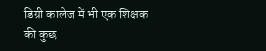डिग्री कालेज में भी एक शिक्षक की कुछ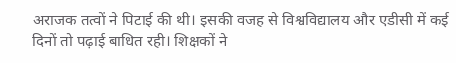अराजक तत्वों ने पिटाई की थी। इसकी वजह से विश्वविद्यालय और एडीसी में कई दिनों तो पढ़ाई बाधित रही। शिक्षकों ने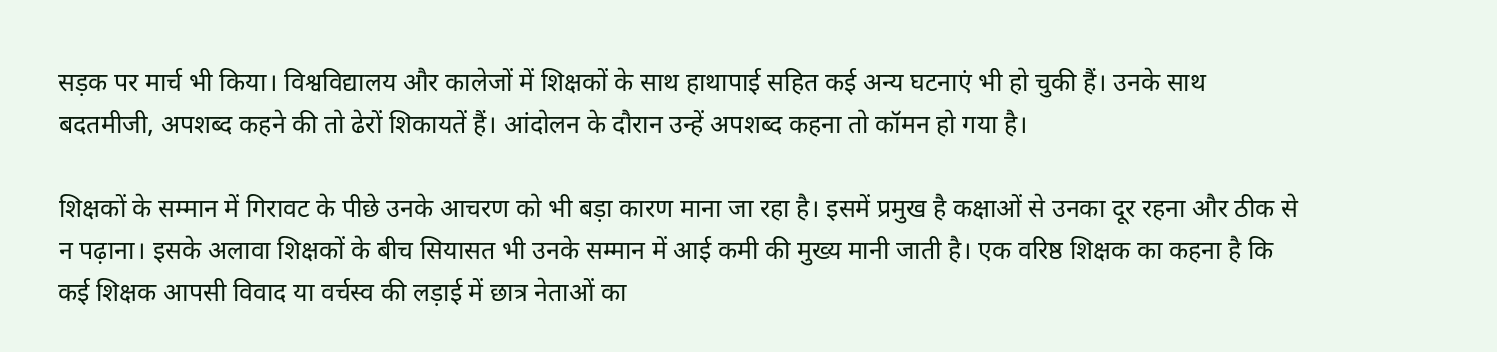सड़क पर मार्च भी किया। विश्वविद्यालय और कालेजों में शिक्षकों के साथ हाथापाई सहित कई अन्य घटनाएं भी हो चुकी हैं। उनके साथ बदतमीजी, अपशब्द कहने की तो ढेरों शिकायतें हैं। आंदोलन के दौरान उन्हें अपशब्द कहना तो कॉमन हो गया है।

शिक्षकों के सम्मान में गिरावट के पीछे उनके आचरण को भी बड़ा कारण माना जा रहा है। इसमें प्रमुख है कक्षाओं से उनका दूर रहना और ठीक से न पढ़ाना। इसके अलावा शिक्षकों के बीच सियासत भी उनके सम्मान में आई कमी की मुख्य मानी जाती है। एक वरिष्ठ शिक्षक का कहना है कि कई शिक्षक आपसी विवाद या वर्चस्व की लड़ाई में छात्र नेताओं का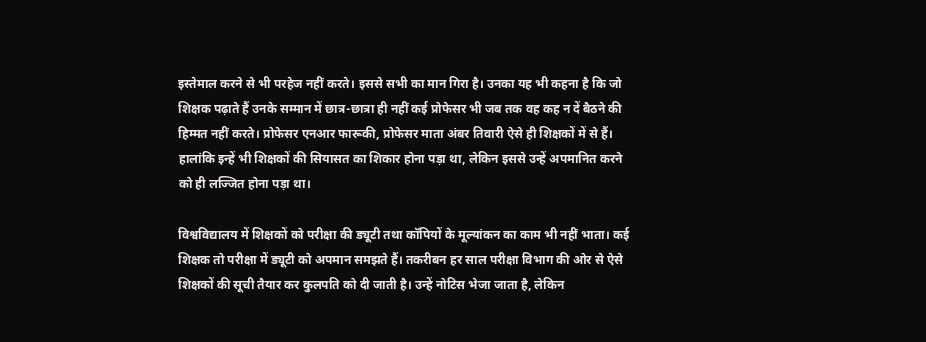इस्तेमाल करने से भी परहेज नहीं करते। इससे सभी का मान गिरा है। उनका यह भी कहना है कि जो शिक्षक पढ़ाते हैं उनके सम्मान में छात्र-छात्रा ही नहीं कई प्रोफेसर भी जब तक वह कह न दें बैठने की हिम्मत नहीं करते। प्रोफेसर एनआर फारूकी, प्रोफेसर माता अंबर तिवारी ऐसे ही शिक्षकों में से हैं। हालांकि इन्हें भी शिक्षकों की सियासत का शिकार होना पड़ा था, लेकिन इससे उन्हें अपमानित करने को ही लज्जित होना पड़ा था।

विश्वविद्यालय में शिक्षकों को परीक्षा की ड्यूटी तथा कॉपियों के मूल्यांकन का काम भी नहीं भाता। कई शिक्षक तो परीक्षा में ड्यूटी को अपमान समझते हैं। तकरीबन हर साल परीक्षा विभाग की ओर से ऐसे शिक्षकों की सूची तैयार कर कुलपति को दी जाती है। उन्हें नोटिस भेजा जाता है, लेकिन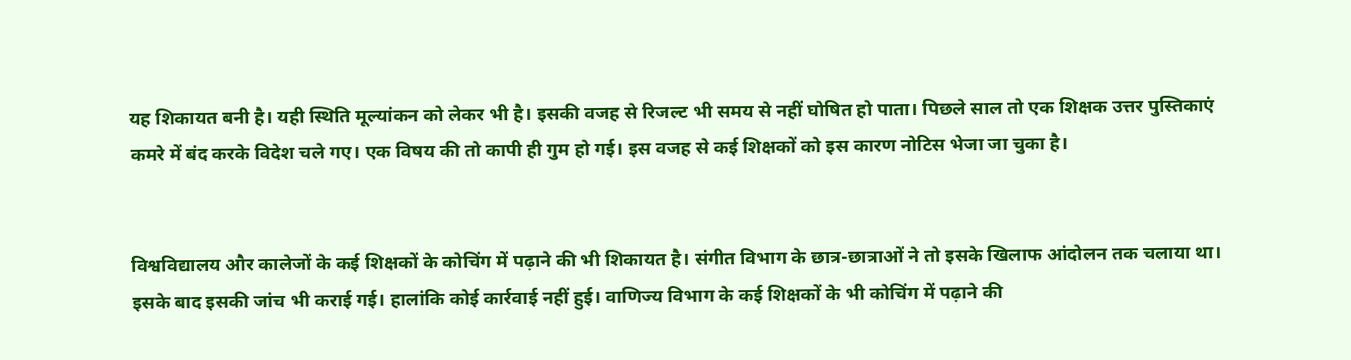यह शिकायत बनी है। यही स्थिति मूल्यांकन को लेकर भी है। इसकी वजह से रिजल्ट भी समय से नहीं घोषित हो पाता। पिछले साल तो एक शिक्षक उत्तर पुस्तिकाएं कमरे में बंद करके विदेश चले गए। एक विषय की तो कापी ही गुम हो गई। इस वजह से कई शिक्षकों को इस कारण नोटिस भेजा जा चुका है।


विश्वविद्यालय और कालेजों के कई शिक्षकों के कोचिंग में पढ़ाने की भी शिकायत है। संगीत विभाग के छात्र-छात्राओं ने तो इसके खिलाफ आंदोलन तक चलाया था। इसके बाद इसकी जांच भी कराई गई। हालांकि कोई कार्रवाई नहीं हुई। वाणिज्य विभाग के कई शिक्षकों के भी कोचिंग में पढ़ाने की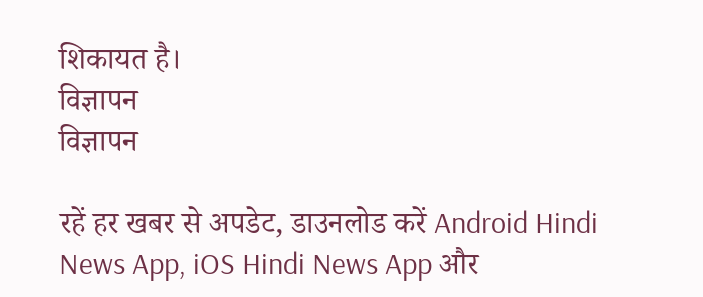शिकायत है।
विज्ञापन
विज्ञापन

रहें हर खबर से अपडेट, डाउनलोड करें Android Hindi News App, iOS Hindi News App और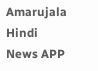Amarujala Hindi News APP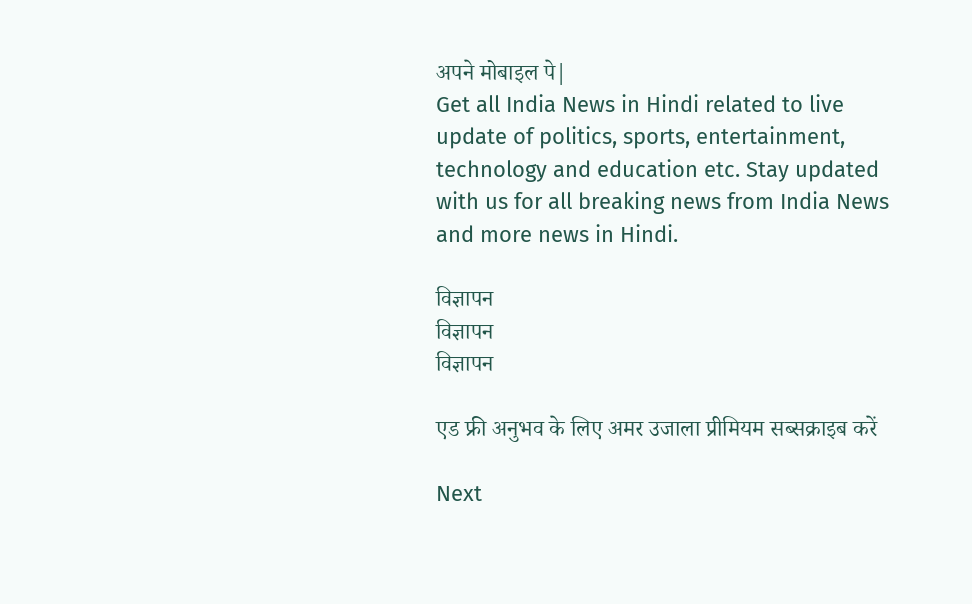अपने मोबाइल पे|
Get all India News in Hindi related to live update of politics, sports, entertainment, technology and education etc. Stay updated with us for all breaking news from India News and more news in Hindi.

विज्ञापन
विज्ञापन
विज्ञापन

एड फ्री अनुभव के लिए अमर उजाला प्रीमियम सब्सक्राइब करें

Next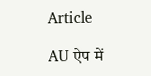Article

AU ऐप में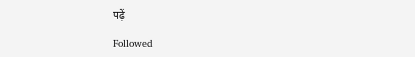पढ़ें

Followed